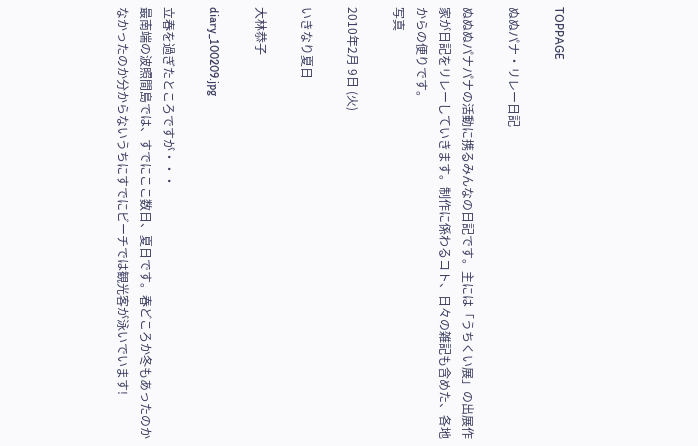TOPPAGE

ぬぬパナ・リレー日記

ぬぬぬパナパナの活動に携るみんなの日記です。主には「うちくい展」の出展作家が日記をリレーしていきます。制作に係わるコト、日々の雑記も含めた、各地からの便りです。
写真

2010年2月 9日 (火)

いきなり夏日

大林恭子

diary_100209.jpg

立春を過ぎたところですが・・・
最南端の波照間島では、すでにここ数日、夏日です。春どころか冬もあったのかなかったのか分からないうちにすでにビーチでは観光客が泳いでいます!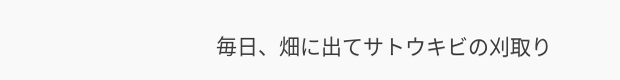毎日、畑に出てサトウキビの刈取り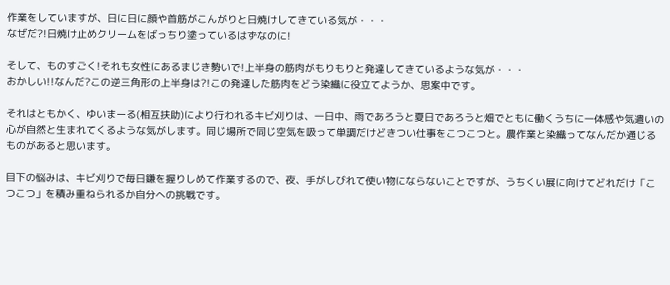作業をしていますが、日に日に顔や首筋がこんがりと日焼けしてきている気が・・・
なぜだ?!日焼け止めクリームをばっちり塗っているはずなのに!

そして、ものすごく!それも女性にあるまじき勢いで!上半身の筋肉がもりもりと発達してきているような気が・・・
おかしい!!なんだ?この逆三角形の上半身は?!この発達した筋肉をどう染織に役立てようか、思案中です。

それはともかく、ゆいまーる(相互扶助)により行われるキビ刈りは、一日中、雨であろうと夏日であろうと畑でともに働くうちに一体感や気遣いの心が自然と生まれてくるような気がします。同じ場所で同じ空気を吸って単調だけどきつい仕事をこつこつと。農作業と染織ってなんだか通じるものがあると思います。

目下の悩みは、キビ刈りで毎日鎌を握りしめて作業するので、夜、手がしびれて使い物にならないことですが、うちくい展に向けてどれだけ「こつこつ」を積み重ねられるか自分への挑戦です。